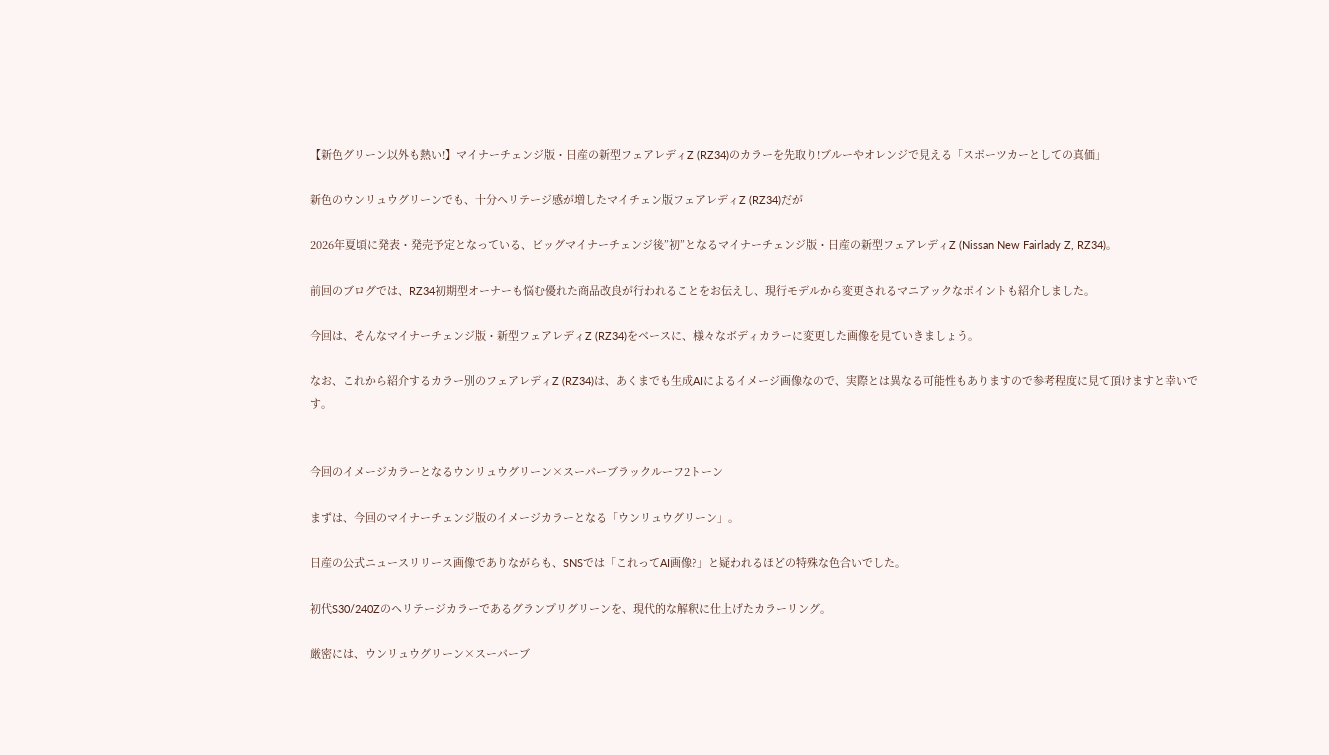【新色グリーン以外も熱い!】マイナーチェンジ版・日産の新型フェアレディZ (RZ34)のカラーを先取り!ブルーやオレンジで見える「スポーツカーとしての真価」

新色のウンリュウグリーンでも、十分ヘリテージ感が増したマイチェン版フェアレディZ (RZ34)だが

2026年夏頃に発表・発売予定となっている、ビッグマイナーチェンジ後”初”となるマイナーチェンジ版・日産の新型フェアレディZ (Nissan New Fairlady Z, RZ34)。

前回のブログでは、RZ34初期型オーナーも悩む優れた商品改良が行われることをお伝えし、現行モデルから変更されるマニアックなポイントも紹介しました。

今回は、そんなマイナーチェンジ版・新型フェアレディZ (RZ34)をベースに、様々なボディカラーに変更した画像を見ていきましょう。

なお、これから紹介するカラー別のフェアレディZ (RZ34)は、あくまでも生成AIによるイメージ画像なので、実際とは異なる可能性もありますので参考程度に見て頂けますと幸いです。


今回のイメージカラーとなるウンリュウグリーン×スーパーブラックルーフ2トーン

まずは、今回のマイナーチェンジ版のイメージカラーとなる「ウンリュウグリーン」。

日産の公式ニュースリリース画像でありながらも、SNSでは「これってAI画像?」と疑われるほどの特殊な色合いでした。

初代S30/240Zのヘリテージカラーであるグランプリグリーンを、現代的な解釈に仕上げたカラーリング。

厳密には、ウンリュウグリーン×スーパーブ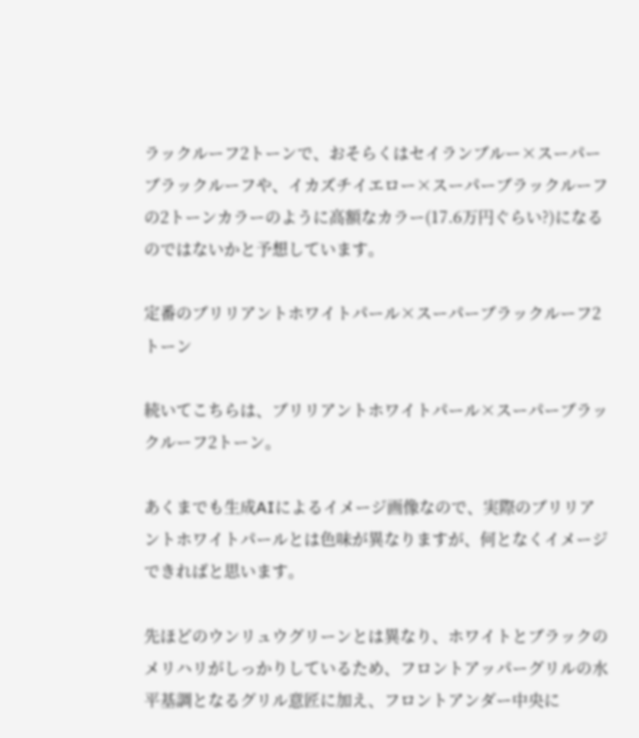ラックルーフ2トーンで、おそらくはセイランブルー×スーパーブラックルーフや、イカズチイエロー×スーパーブラックルーフの2トーンカラーのように高額なカラー(17.6万円ぐらい?)になるのではないかと予想しています。

定番のブリリアントホワイトパール×スーパーブラックルーフ2トーン

続いてこちらは、ブリリアントホワイトパール×スーパーブラックルーフ2トーン。

あくまでも生成AIによるイメージ画像なので、実際のブリリアントホワイトパールとは色味が異なりますが、何となくイメージできればと思います。

先ほどのウンリュウグリーンとは異なり、ホワイトとブラックのメリハリがしっかりしているため、フロントアッパーグリルの水平基調となるグリル意匠に加え、フロントアンダー中央に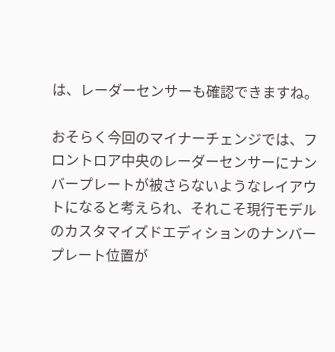は、レーダーセンサーも確認できますね。

おそらく今回のマイナーチェンジでは、フロントロア中央のレーダーセンサーにナンバープレートが被さらないようなレイアウトになると考えられ、それこそ現行モデルのカスタマイズドエディションのナンバープレート位置が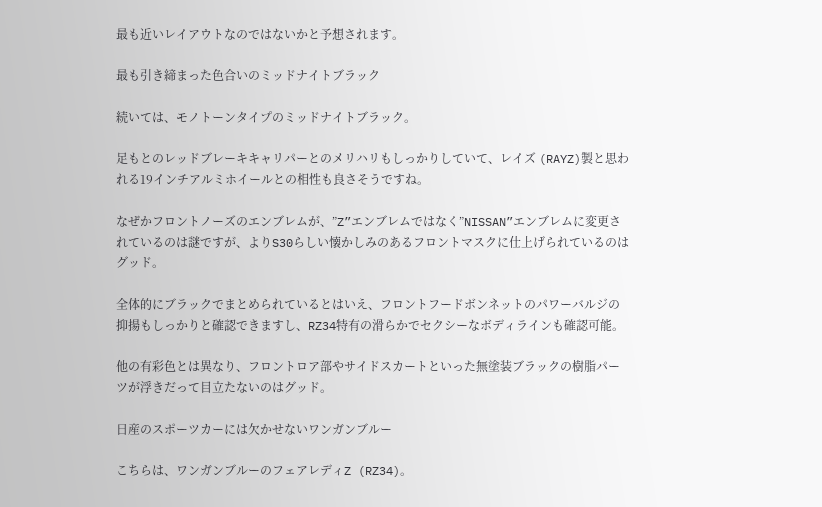最も近いレイアウトなのではないかと予想されます。

最も引き締まった色合いのミッドナイトブラック

続いては、モノトーンタイプのミッドナイトブラック。

足もとのレッドブレーキキャリパーとのメリハリもしっかりしていて、レイズ (RAYZ)製と思われる19インチアルミホイールとの相性も良さそうですね。

なぜかフロントノーズのエンブレムが、”Z”エンブレムではなく”NISSAN”エンブレムに変更されているのは謎ですが、よりS30らしい懐かしみのあるフロントマスクに仕上げられているのはグッド。

全体的にブラックでまとめられているとはいえ、フロントフードボンネットのパワーバルジの抑揚もしっかりと確認できますし、RZ34特有の滑らかでセクシーなボディラインも確認可能。

他の有彩色とは異なり、フロントロア部やサイドスカートといった無塗装ブラックの樹脂パーツが浮きだって目立たないのはグッド。

日産のスポーツカーには欠かせないワンガンブルー

こちらは、ワンガンブルーのフェアレディZ (RZ34)。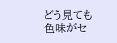どう見ても色味がセ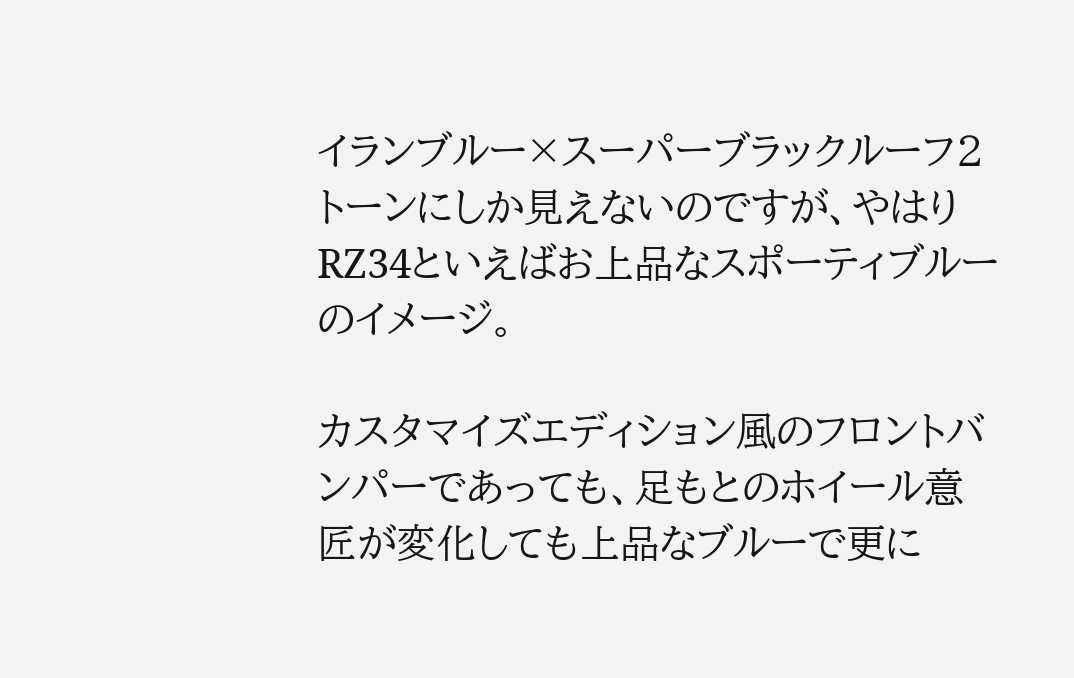イランブルー×スーパーブラックルーフ2トーンにしか見えないのですが、やはりRZ34といえばお上品なスポーティブルーのイメージ。

カスタマイズエディション風のフロントバンパーであっても、足もとのホイール意匠が変化しても上品なブルーで更に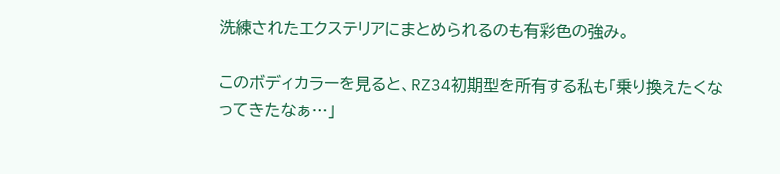洗練されたエクステリアにまとめられるのも有彩色の強み。

このボディカラーを見ると、RZ34初期型を所有する私も「乗り換えたくなってきたなぁ…」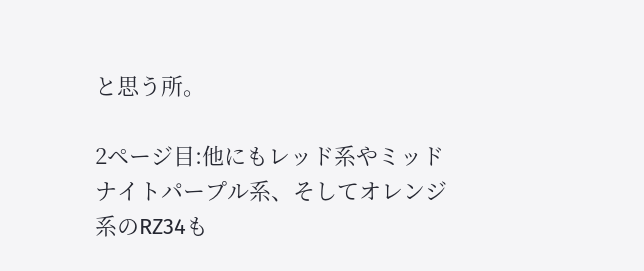と思う所。

2ページ目:他にもレッド系やミッドナイトパープル系、そしてオレンジ系のRZ34も